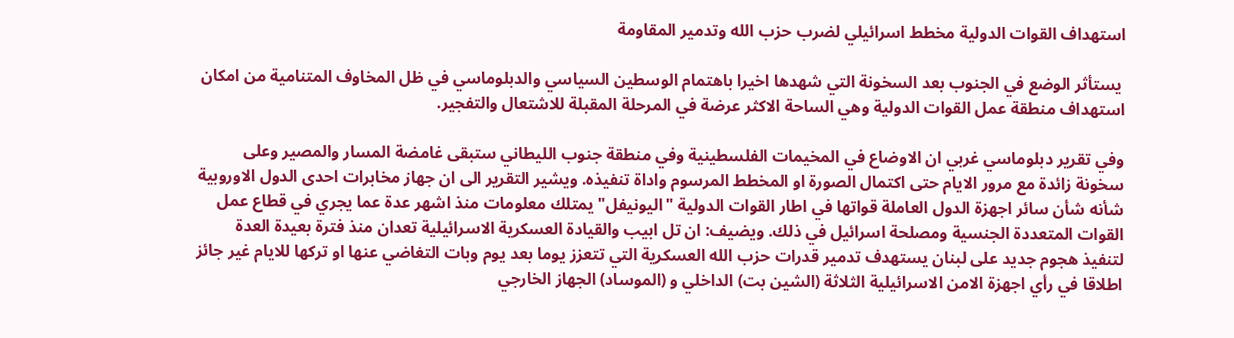استهداف القوات الدولية مخطط اسرائيلي لضرب حزب الله وتدمير المقاومة

 يستأثر الوضع في الجنوب بعد السخونة التي شهدها اخيرا باهتمام الوسطين السياسي والدبلوماسي في ظل المخاوف المتنامية من امكان استهداف منطقة عمل القوات الدولية وهي الساحة الاكثر عرضة في المرحلة المقبلة للاشتعال والتفجير.

وفي تقرير دبلوماسي غربي ان الاوضاع في المخيمات الفلسطينية وفي منطقة جنوب الليطاني ستبقى غامضة المسار والمصير وعلى سخونة زائدة مع مرور الايام حتى اكتمال الصورة او المخطط المرسوم واداة تنفيذه. ويشير التقرير الى ان جهاز مخابرات احدى الدول الاوروبية شأنه شأن سائر اجهزة الدول العاملة قواتها في اطار القوات الدولية "اليونيفل" يمتلك معلومات منذ اشهر عدة عما يجري في قطاع عمل القوات المتعددة الجنسية ومصلحة اسرائيل في ذلك. ويضيف: ان تل ابيب والقيادة العسكرية الاسرائيلية تعدان منذ فترة بعيدة العدة لتنفيذ هجوم جديد على لبنان يستهدف تدمير قدرات حزب الله العسكرية التي تتعزز يوما بعد يوم وبات التغاضي عنها او تركها للايام غير جائز اطلاقا في رأي اجهزة الامن الاسرائيلية الثلاثة (الشين بت) الداخلي و (الموساد) الجهاز الخارجي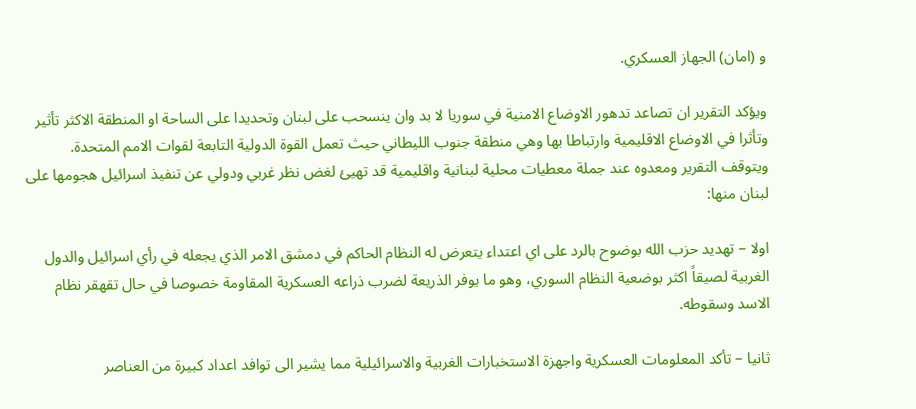و (امان) الجهاز العسكري.

ويؤكد التقرير ان تصاعد تدهور الاوضاع الامنية في سوريا لا بد وان ينسحب على لبنان وتحديدا على الساحة او المنطقة الاكثر تأثير وتأثرا في الاوضاع الاقليمية وارتباطا بها وهي منطقة جنوب الليطاني حيث تعمل القوة الدولية التابعة لقوات الامم المتحدة. ويتوقف التقرير ومعدوه عند جملة معطيات محلية لبنانية واقليمية قد تهيئ لغض نظر غربي ودولي عن تنفيذ اسرائيل هجومها على لبنان منها:

اولا – تهديد حزب الله بوضوح بالرد على اي اعتداء يتعرض له النظام الحاكم في دمشق الامر الذي يجعله في رأي اسرائيل والدول الغربية لصيقاً اكثر بوضعية النظام السوري، وهو ما يوفر الذريعة لضرب ذراعه العسكرية المقاومة خصوصا في حال تقهقر نظام الاسد وسقوطه.

ثانيا – تأكد المعلومات العسكرية واجهزة الاستخبارات الغربية والاسرائيلية مما يشير الى توافد اعداد كبيرة من العناصر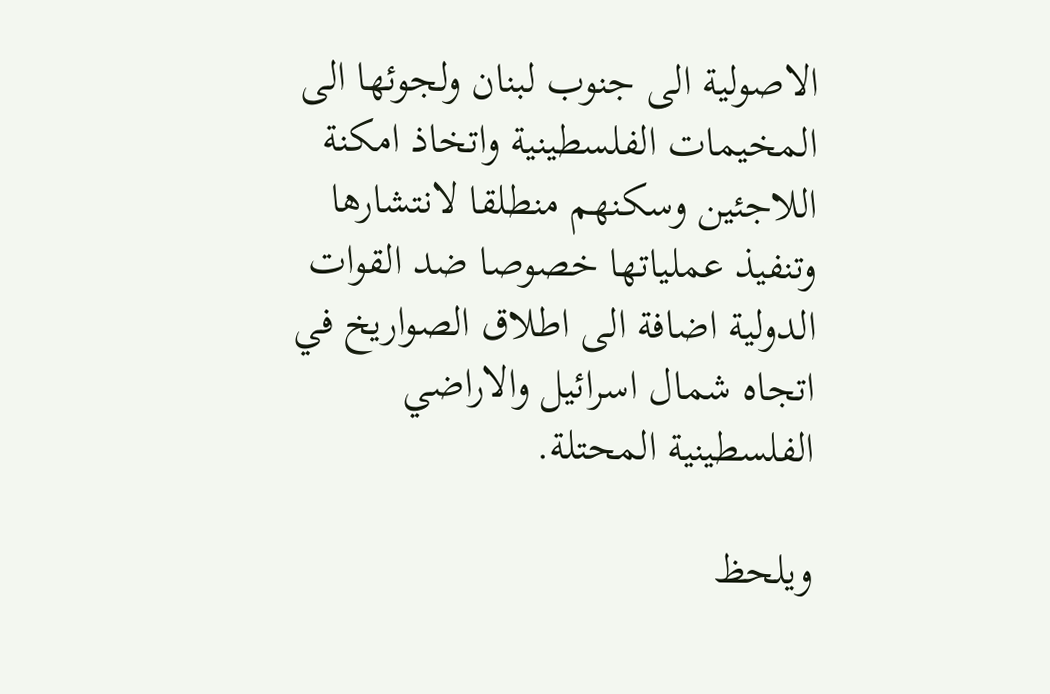الاصولية الى جنوب لبنان ولجوئها الى المخيمات الفلسطينية واتخاذ امكنة اللاجئين وسكنهم منطلقا لانتشارها وتنفيذ عملياتها خصوصا ضد القوات الدولية اضافة الى اطلاق الصواريخ في اتجاه شمال اسرائيل والاراضي الفلسطينية المحتلة.

ويلحظ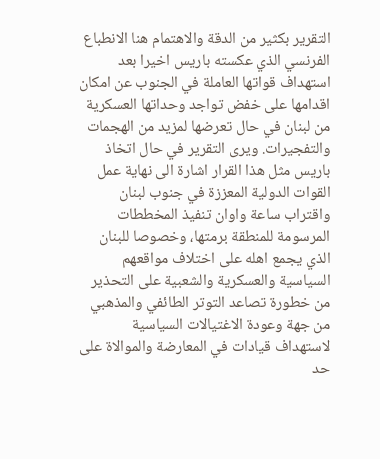التقرير بكثير من الدقة والاهتمام هنا الانطباع الفرنسي الذي عكسته باريس اخيرا بعد استهداف قواتها العاملة في الجنوب عن امكان اقدامها على خفض تواجد وحداتها العسكرية من لبنان في حال تعرضها لمزيد من الهجمات والتفجيرات. ويرى التقرير في حال اتخاذ باريس مثل هذا القرار اشارة الى نهاية عمل القوات الدولية المعززة في جنوب لبنان واقتراب ساعة واوان تنفيذ المخططات المرسومة للمنطقة برمتها، وخصوصا للبنان الذي يجمع اهله على اختلاف مواقعهم السياسية والعسكرية والشعبية على التحذير من خطورة تصاعد التوتر الطائفي والمذهبي من جهة وعودة الاغتيالات السياسية لاستهداف قيادات في المعارضة والموالاة على حد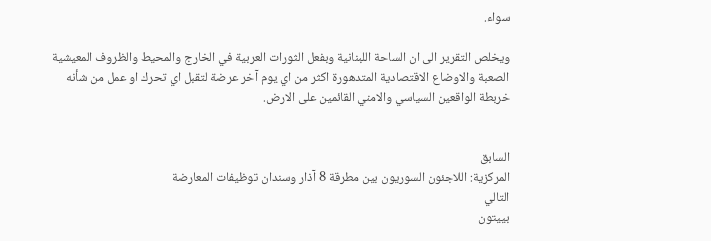سواء.

ويخلص التقرير الى ان الساحة اللبنانية وبفعل الثورات العربية في الخارج والمحيط والظروف المعيشية الصعبة والاوضاع الاقتصادية المتدهورة اكثر من اي يوم آخر عرضة لتقبل اي تحرك او عمل من شأنه خربطة الواقعين السياسي والامني القائمين على الارض.


السابق
المركزية: اللاجئون السوريون بين مطرقة 8 آذار وسندان توظيفات المعارضة
التالي
بييتون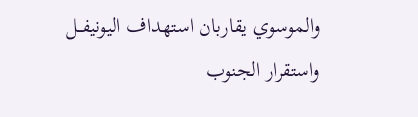والموسوي يقاربان استهداف اليونيفــل واستقرار الجنوب